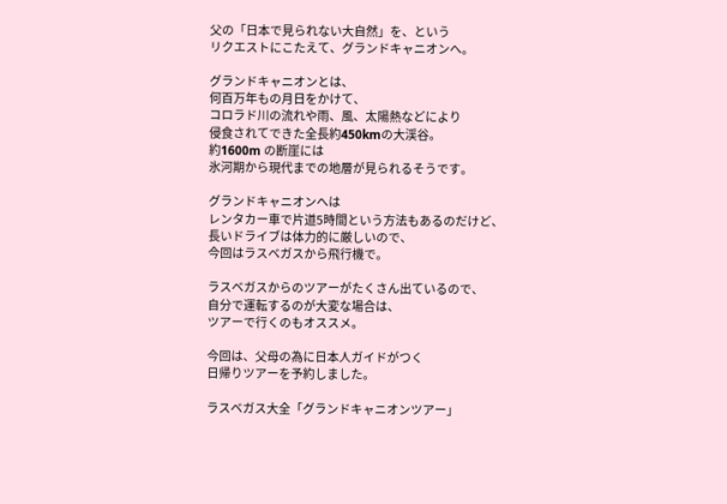父の「日本で見られない大自然」を、という
リクエストにこたえて、グランドキャニオンへ。

グランドキャニオンとは、
何百万年もの月日をかけて、
コロラド川の流れや雨、風、太陽熱などにより
侵食されてできた全長約450kmの大渓谷。
約1600m の断崖には
氷河期から現代までの地層が見られるそうです。

グランドキャニオンへは
レンタカー車で片道5時間という方法もあるのだけど、
長いドライブは体力的に厳しいので、
今回はラスベガスから飛行機で。

ラスベガスからのツアーがたくさん出ているので、
自分で運転するのが大変な場合は、
ツアーで行くのもオススメ。

今回は、父母の為に日本人ガイドがつく
日帰りツアーを予約しました。

ラスベガス大全「グランドキャニオンツアー」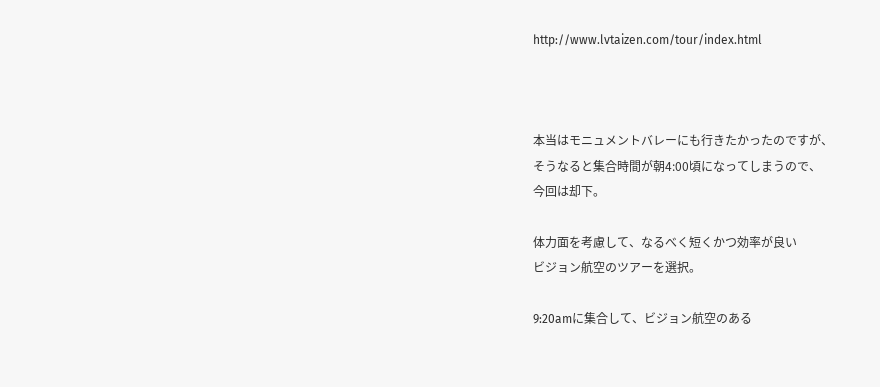http://www.lvtaizen.com/tour/index.html



本当はモニュメントバレーにも行きたかったのですが、
そうなると集合時間が朝4:00頃になってしまうので、
今回は却下。

体力面を考慮して、なるべく短くかつ効率が良い
ビジョン航空のツアーを選択。

9:20amに集合して、ビジョン航空のある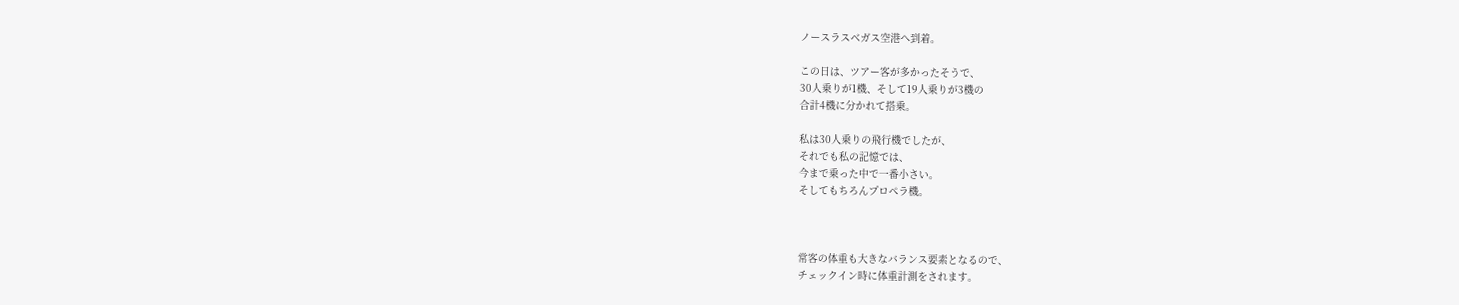ノースラスベガス空港へ到着。

この日は、ツアー客が多かったそうで、
30人乗りが1機、そして19人乗りが3機の
合計4機に分かれて搭乗。

私は30人乗りの飛行機でしたが、
それでも私の記憶では、
今まで乗った中で一番小さい。
そしてもちろんプロペラ機。



常客の体重も大きなバランス要素となるので、
チェックイン時に体重計測をされます。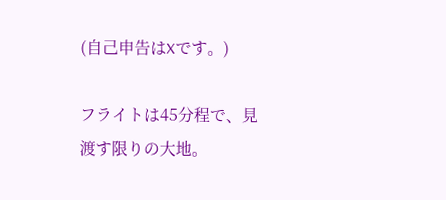(自己申告はXです。)

フライトは45分程で、見渡す限りの大地。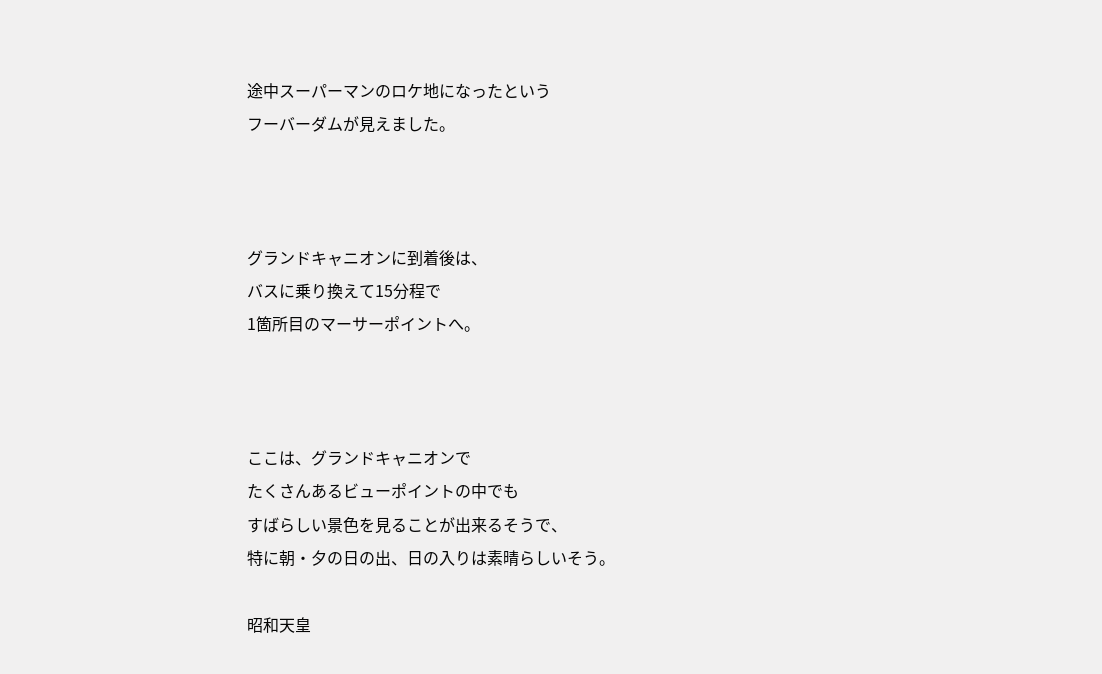途中スーパーマンのロケ地になったという
フーバーダムが見えました。



グランドキャニオンに到着後は、
バスに乗り換えて15分程で
1箇所目のマーサーポイントへ。



ここは、グランドキャニオンで
たくさんあるビューポイントの中でも
すばらしい景色を見ることが出来るそうで、
特に朝・夕の日の出、日の入りは素晴らしいそう。

昭和天皇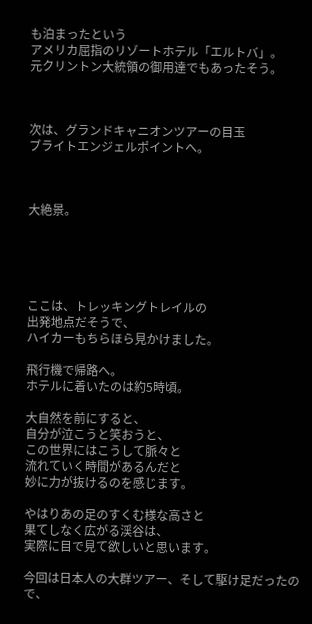も泊まったという
アメリカ屈指のリゾートホテル「エルトバ」。
元クリントン大統領の御用達でもあったそう。



次は、グランドキャニオンツアーの目玉
ブライトエンジェルポイントへ。



大絶景。





ここは、トレッキングトレイルの
出発地点だそうで、
ハイカーもちらほら見かけました。

飛行機で帰路へ。
ホテルに着いたのは約5時頃。

大自然を前にすると、
自分が泣こうと笑おうと、
この世界にはこうして脈々と
流れていく時間があるんだと
妙に力が抜けるのを感じます。

やはりあの足のすくむ様な高さと
果てしなく広がる渓谷は、
実際に目で見て欲しいと思います。

今回は日本人の大群ツアー、そして駆け足だったので、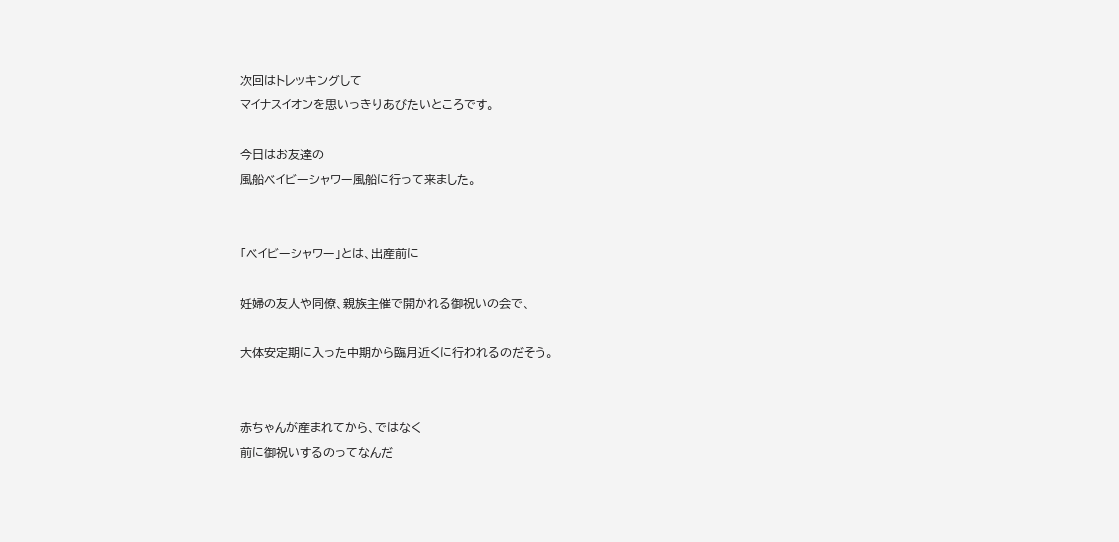次回はトレッキングして
マイナスイオンを思いっきりあびたいところです。

今日はお友達の
風船ベイビーシャワー風船に行って来ました。


「ベイビーシャワー」とは、出産前に

妊婦の友人や同僚、親族主催で開かれる御祝いの会で、

大体安定期に入った中期から臨月近くに行われるのだそう。


赤ちゃんが産まれてから、ではなく
前に御祝いするのってなんだ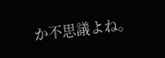か不思議よね。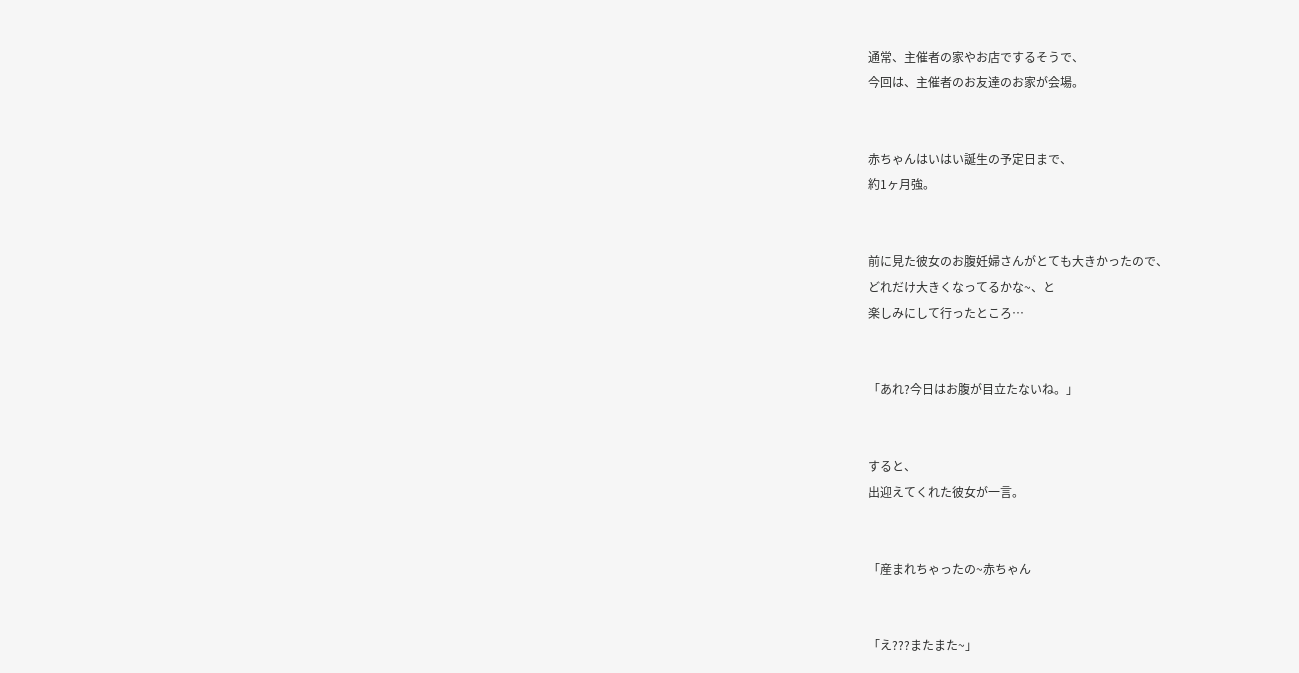通常、主催者の家やお店でするそうで、
今回は、主催者のお友達のお家が会場。


赤ちゃんはいはい誕生の予定日まで、
約1ヶ月強。


前に見た彼女のお腹妊婦さんがとても大きかったので、
どれだけ大きくなってるかな~、と
楽しみにして行ったところ…


「あれ?今日はお腹が目立たないね。」


すると、
出迎えてくれた彼女が一言。


「産まれちゃったの~赤ちゃん


「え???またまた~」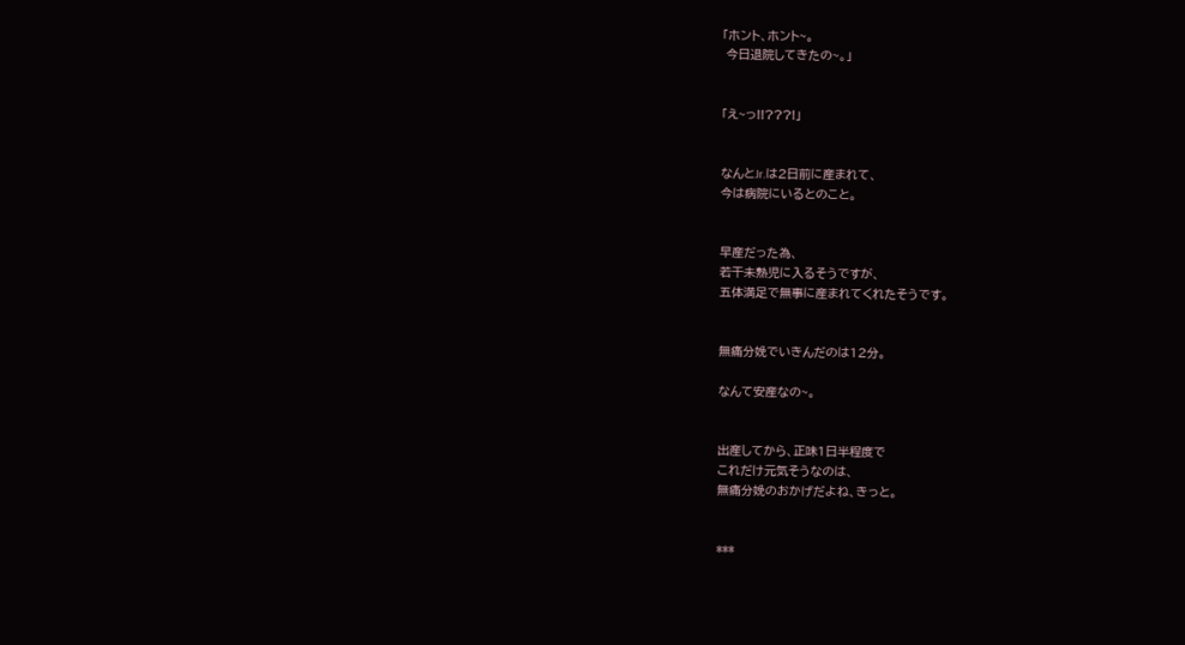「ホント、ホント~。
 今日退院してきたの~。」


「え~っ!!???!」


なんとJr.は2日前に産まれて、
今は病院にいるとのこと。


早産だった為、
若干未熟児に入るそうですが、
五体満足で無事に産まれてくれたそうです。


無痛分娩でいきんだのは12分。

なんて安産なの~。


出産してから、正味1日半程度で
これだけ元気そうなのは、
無痛分娩のおかげだよね、きっと。


***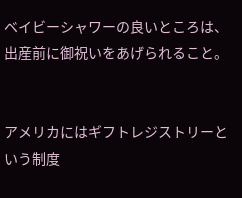ベイビーシャワーの良いところは、
出産前に御祝いをあげられること。


アメリカにはギフトレジストリーという制度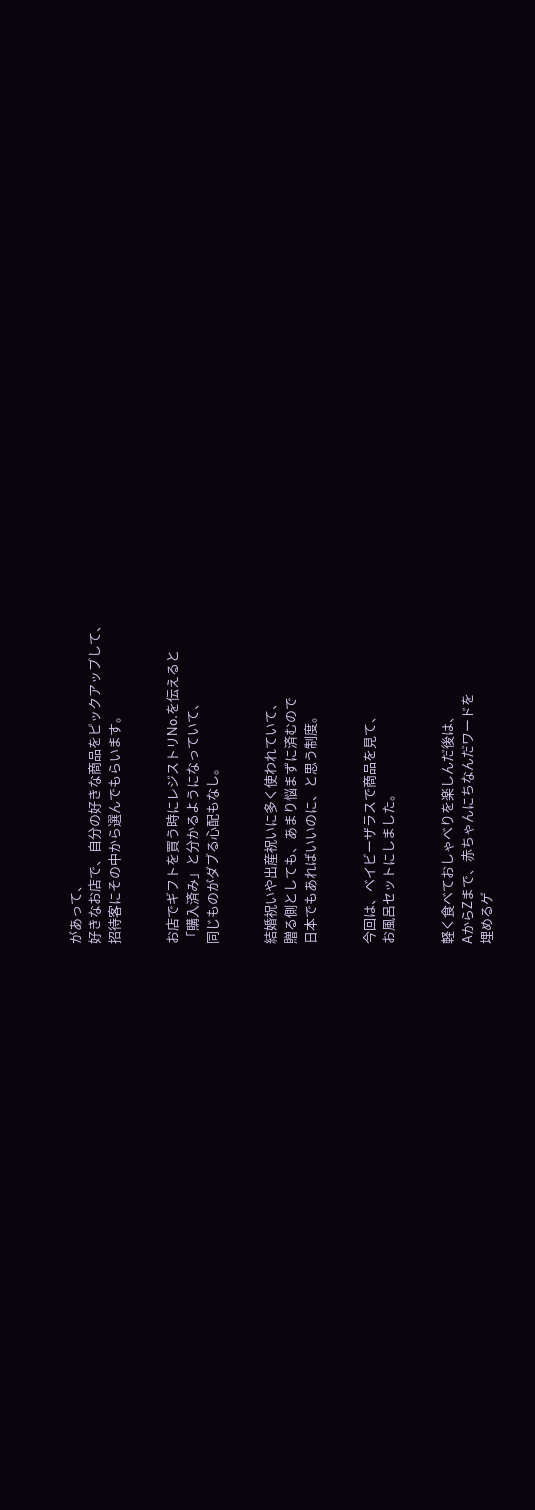があって、
好きなお店で、自分の好きな商品をピックアップして、
招待客にその中から選んでもらいます。


お店でギフトを買う時にレジストリNo.を伝えると
「購入済み」と分かるようになっていて、
同じものがダブる心配もなし。


結婚祝いや出産祝いに多く使われていて、
贈る側としても、あまり悩まずに済むので
日本でもあればいいのに、と思う制度。


今回は、ベイビーザラスで商品を見て、
お風呂セットにしました。


軽く食べておしゃべりを楽しんだ後は、
AからZまで、赤ちゃんにちなんだワードを
埋めるゲ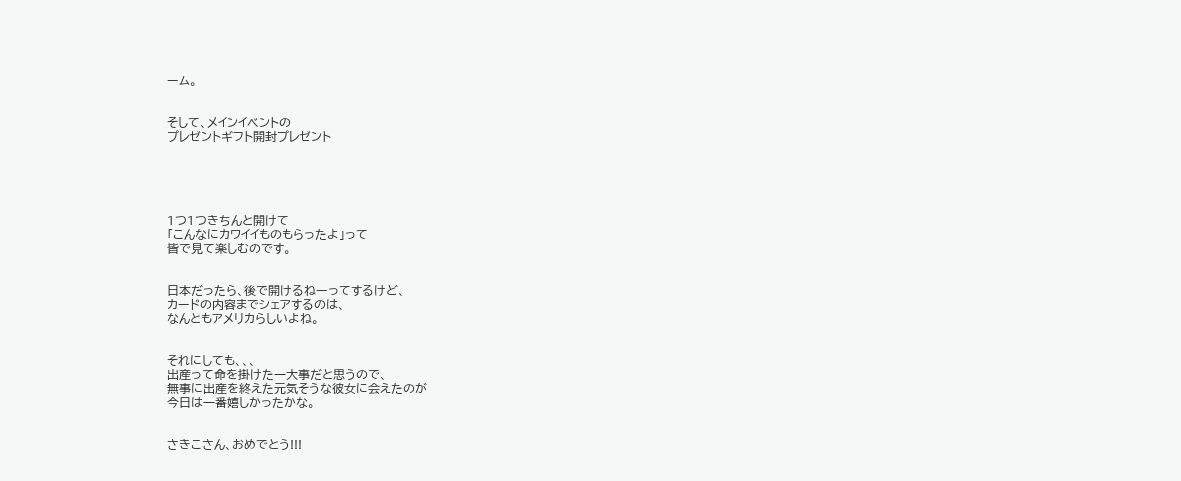ーム。


そして、メインイベントの
プレゼントギフト開封プレゼント





1つ1つきちんと開けて
「こんなにカワイイものもらったよ」って
皆で見て楽しむのです。


日本だったら、後で開けるねーってするけど、
カードの内容までシェアするのは、
なんともアメリカらしいよね。


それにしても、、、
出産って命を掛けた一大事だと思うので、
無事に出産を終えた元気そうな彼女に会えたのが
今日は一番嬉しかったかな。


さきこさん、おめでとう!!!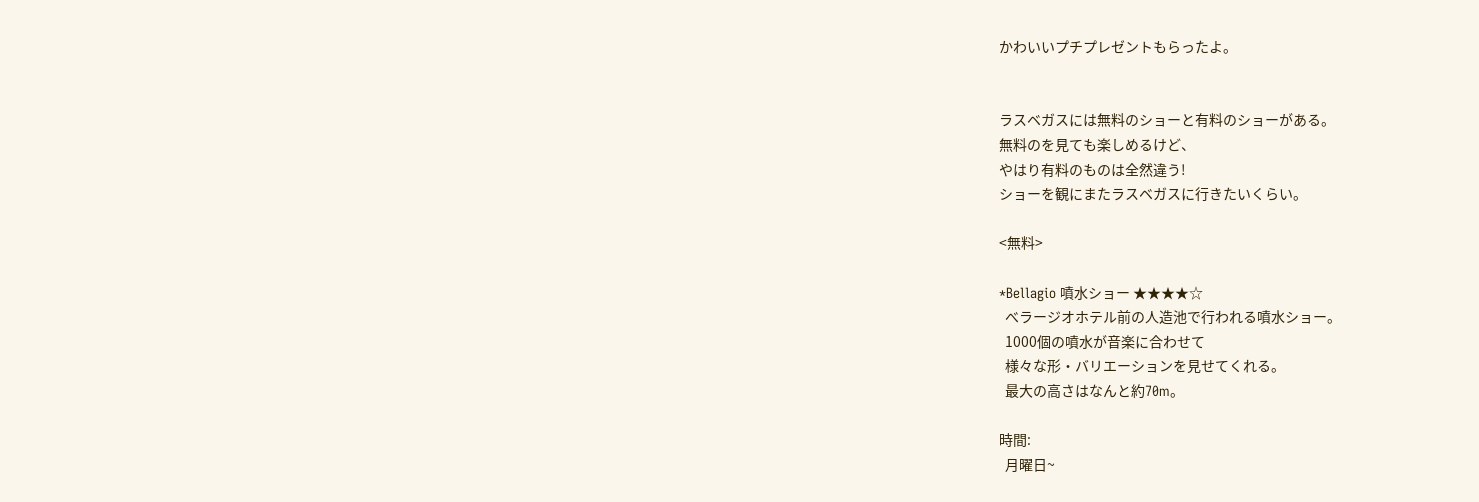かわいいプチプレゼントもらったよ。


ラスベガスには無料のショーと有料のショーがある。
無料のを見ても楽しめるけど、
やはり有料のものは全然違う!
ショーを観にまたラスベガスに行きたいくらい。

<無料>

*Bellagio 噴水ショー ★★★★☆
  べラージオホテル前の人造池で行われる噴水ショー。
  1000個の噴水が音楽に合わせて
  様々な形・バリエーションを見せてくれる。
  最大の高さはなんと約70m。

時間:
  月曜日~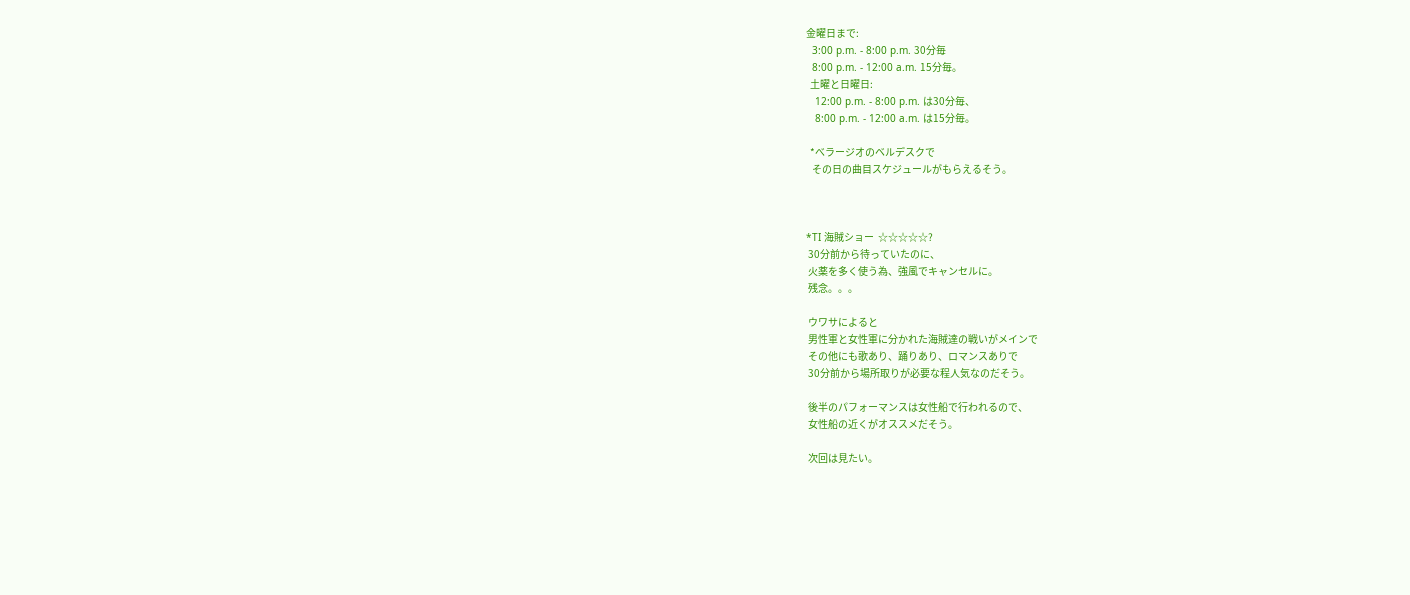金曜日まで:
  3:00 p.m. - 8:00 p.m. 30分毎
  8:00 p.m. - 12:00 a.m. 15分毎。
  土曜と日曜日:
   12:00 p.m. - 8:00 p.m. は30分毎、
   8:00 p.m. - 12:00 a.m. は15分毎。

  *べラージオのベルデスクで
   その日の曲目スケジュールがもらえるそう。



*TI 海賊ショー  ☆☆☆☆☆?
 30分前から待っていたのに、
 火薬を多く使う為、強風でキャンセルに。
 残念。。。

 ウワサによると
 男性軍と女性軍に分かれた海賊達の戦いがメインで
 その他にも歌あり、踊りあり、ロマンスありで
 30分前から場所取りが必要な程人気なのだそう。

 後半のパフォーマンスは女性船で行われるので、
 女性船の近くがオススメだそう。

 次回は見たい。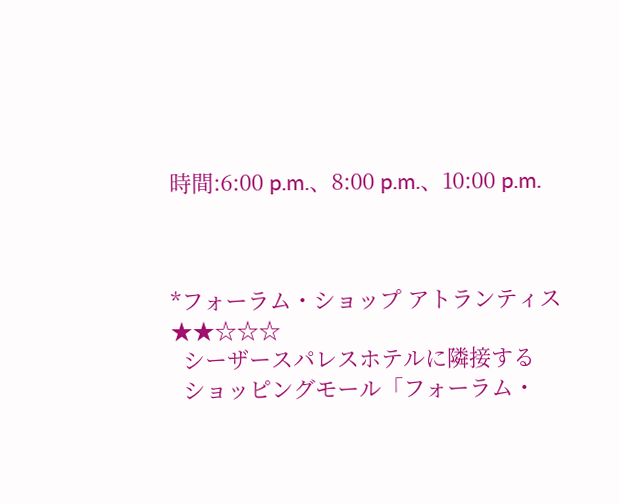時間:6:00 p.m.、8:00 p.m.、10:00 p.m.



*フォーラム・ショップ アトランティス ★★☆☆☆
  シーザースパレスホテルに隣接する
  ショッピングモール「フォーラム・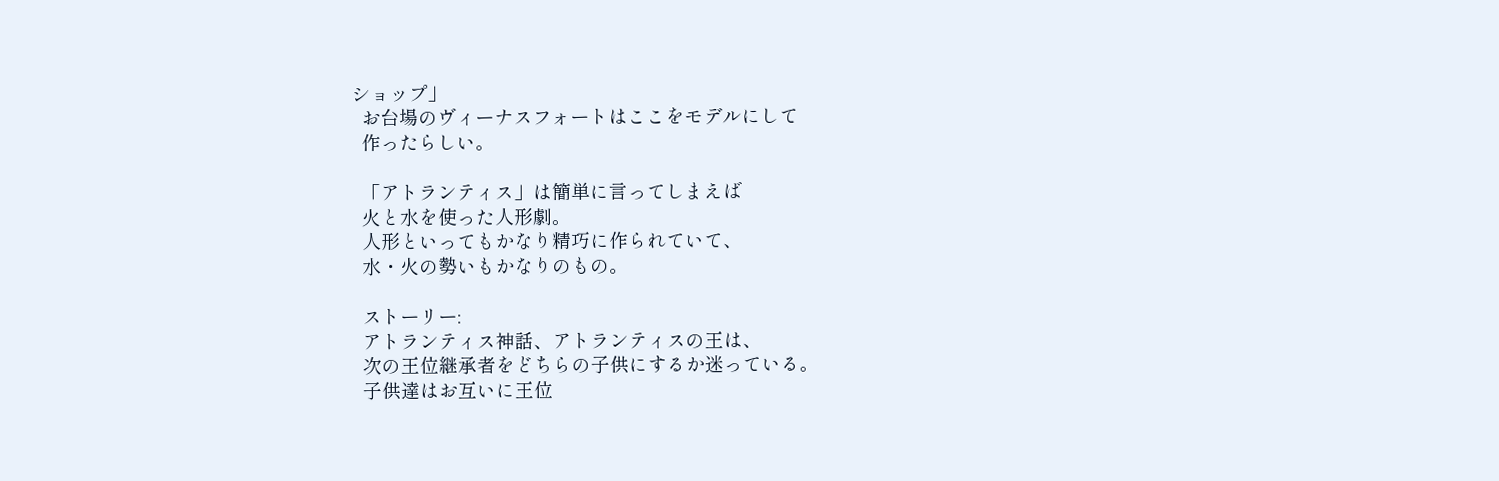ショップ」
  お台場のヴィーナスフォートはここをモデルにして
  作ったらしい。

  「アトランティス」は簡単に言ってしまえば
  火と水を使った人形劇。
  人形といってもかなり精巧に作られていて、
  水・火の勢いもかなりのもの。

  ストーリー:
  アトランティス神話、アトランティスの王は、
  次の王位継承者をどちらの子供にするか迷っている。
  子供達はお互いに王位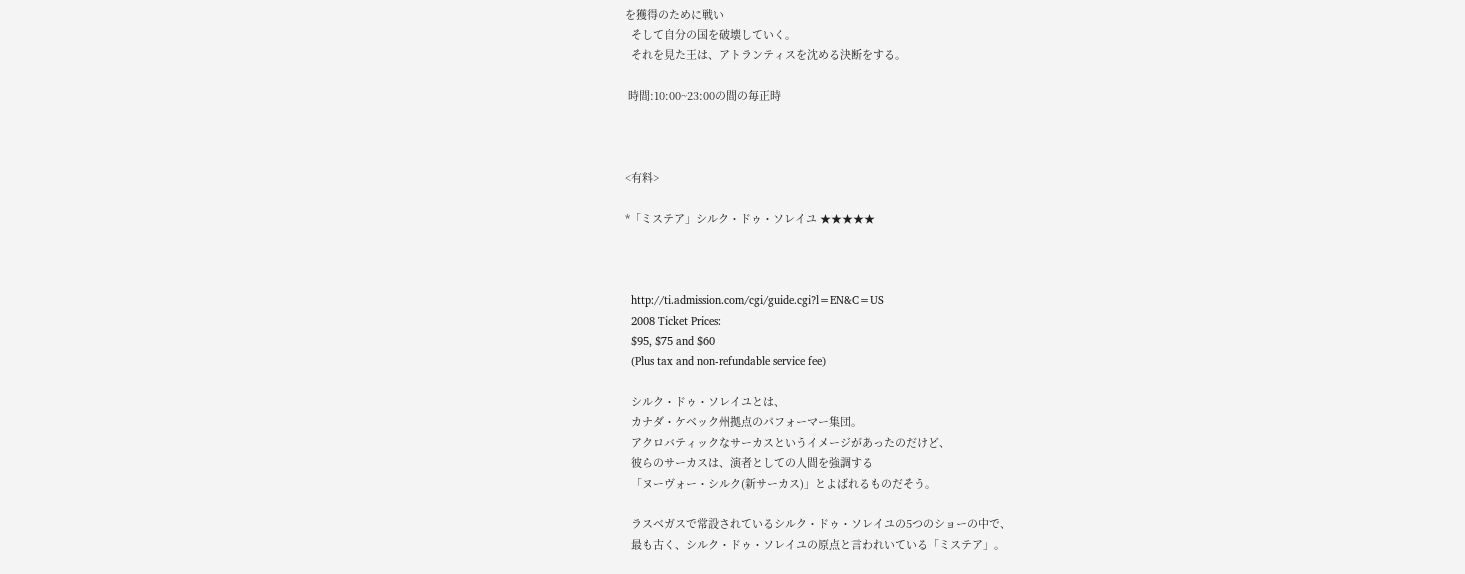を獲得のために戦い
  そして自分の国を破壊していく。
  それを見た王は、アトランティスを沈める決断をする。

 時間:10:00~23:00の間の毎正時



<有料>

*「ミステア」シルク・ドゥ・ソレイユ ★★★★★



  http://ti.admission.com/cgi/guide.cgi?l=EN&C=US
  2008 Ticket Prices:
  $95, $75 and $60
  (Plus tax and non-refundable service fee)

  シルク・ドゥ・ソレイユとは、
  カナダ・ケベック州拠点のパフォーマー集団。
  アクロバティックなサーカスというイメージがあったのだけど、
  彼らのサーカスは、演者としての人間を強調する
  「ヌーヴォー・シルク(新サーカス)」とよばれるものだそう。

  ラスベガスで常設されているシルク・ドゥ・ソレイユの5つのショーの中で、
  最も古く、シルク・ドゥ・ソレイユの原点と言われいている「ミステア」。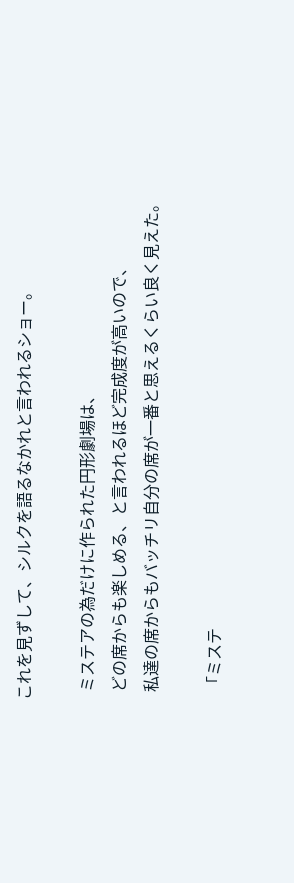これを見ずして、シルクを語るなかれと言われるショー。

  ミステアの為だけに作られた円形劇場は、
  どの席からも楽しめる、と言われるほど完成度が高いので、
  私達の席からもバッチリ自分の席が一番と思えるくらい良く見えた。

  「ミステ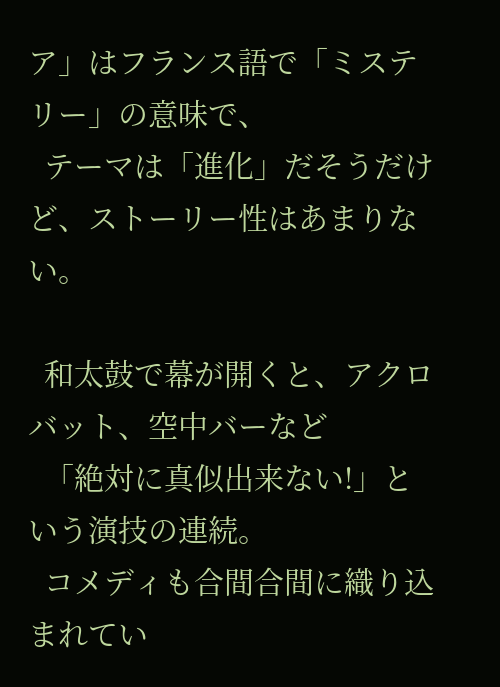ア」はフランス語で「ミステリー」の意味で、
  テーマは「進化」だそうだけど、ストーリー性はあまりない。

  和太鼓で幕が開くと、アクロバット、空中バーなど
  「絶対に真似出来ない!」という演技の連続。
  コメディも合間合間に織り込まれてい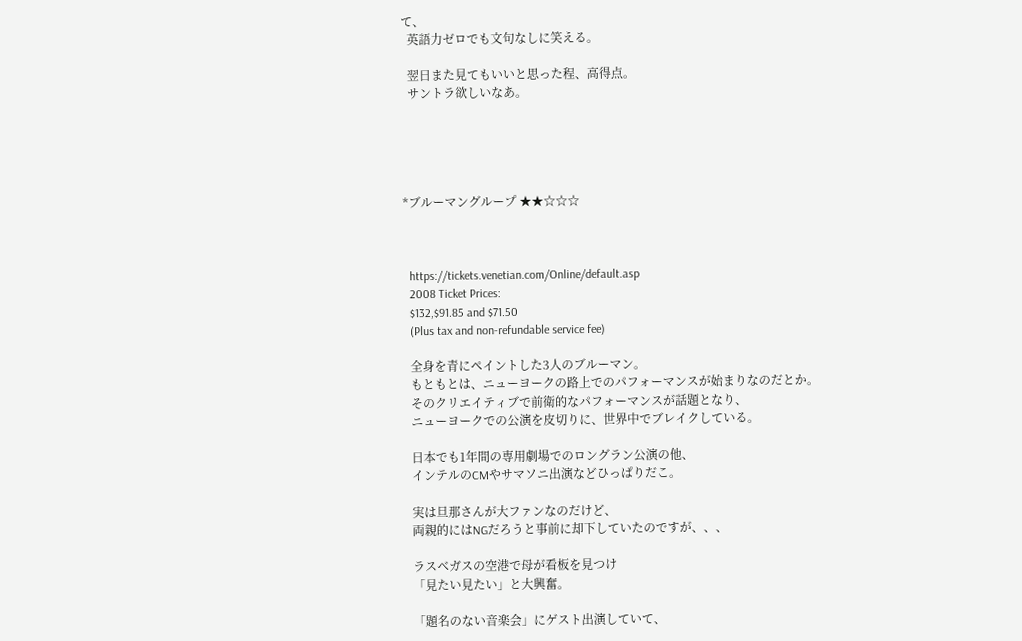て、
  英語力ゼロでも文句なしに笑える。

  翌日また見てもいいと思った程、高得点。
  サントラ欲しいなあ。





*ブルーマングループ ★★☆☆☆



  https://tickets.venetian.com/Online/default.asp
  2008 Ticket Prices:
  $132,$91.85 and $71.50
  (Plus tax and non-refundable service fee)

  全身を青にペイントした3人のブルーマン。
  もともとは、ニューヨークの路上でのパフォーマンスが始まりなのだとか。
  そのクリエイティブで前衛的なパフォーマンスが話題となり、
  ニューヨークでの公演を皮切りに、世界中でブレイクしている。

  日本でも1年間の専用劇場でのロングラン公演の他、
  インテルのCMやサマソニ出演などひっぱりだこ。

  実は旦那さんが大ファンなのだけど、
  両親的にはNGだろうと事前に却下していたのですが、、、

  ラスベガスの空港で母が看板を見つけ
  「見たい見たい」と大興奮。

  「題名のない音楽会」にゲスト出演していて、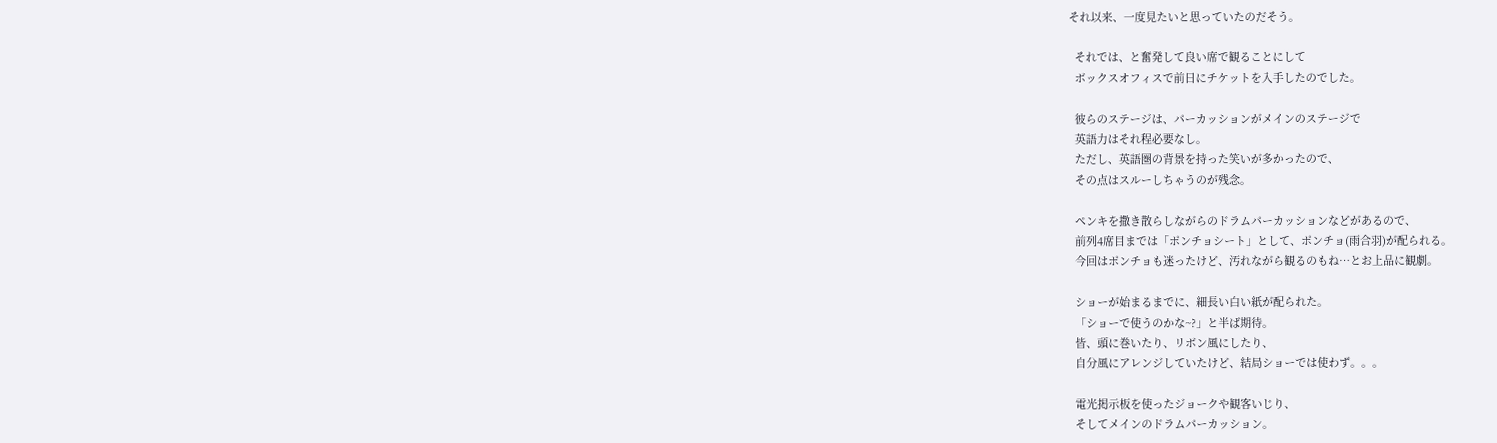それ以来、一度見たいと思っていたのだそう。

  それでは、と奮発して良い席で観ることにして
  ボックスオフィスで前日にチケットを入手したのでした。

  彼らのステージは、パーカッションがメインのステージで
  英語力はそれ程必要なし。
  ただし、英語圏の背景を持った笑いが多かったので、
  その点はスルーしちゃうのが残念。

  ペンキを撒き散らしながらのドラムパーカッションなどがあるので、
  前列4席目までは「ポンチョシート」として、ポンチョ(雨合羽)が配られる。
  今回はポンチョも迷ったけど、汚れながら観るのもね…とお上品に観劇。

  ショーが始まるまでに、細長い白い紙が配られた。
  「ショーで使うのかな~?」と半ば期待。
  皆、頭に巻いたり、リボン風にしたり、
  自分風にアレンジしていたけど、結局ショーでは使わず。。。

  電光掲示板を使ったジョークや観客いじり、
  そしてメインのドラムパーカッション。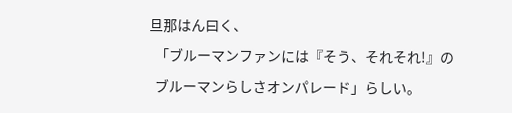旦那はん曰く、
  「ブルーマンファンには『そう、それそれ!』の
  ブルーマンらしさオンパレード」らしい。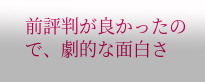前評判が良かったので、劇的な面白さ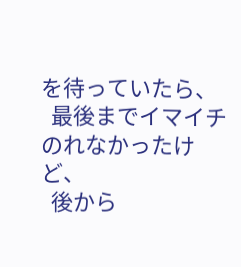を待っていたら、
  最後までイマイチのれなかったけど、
  後から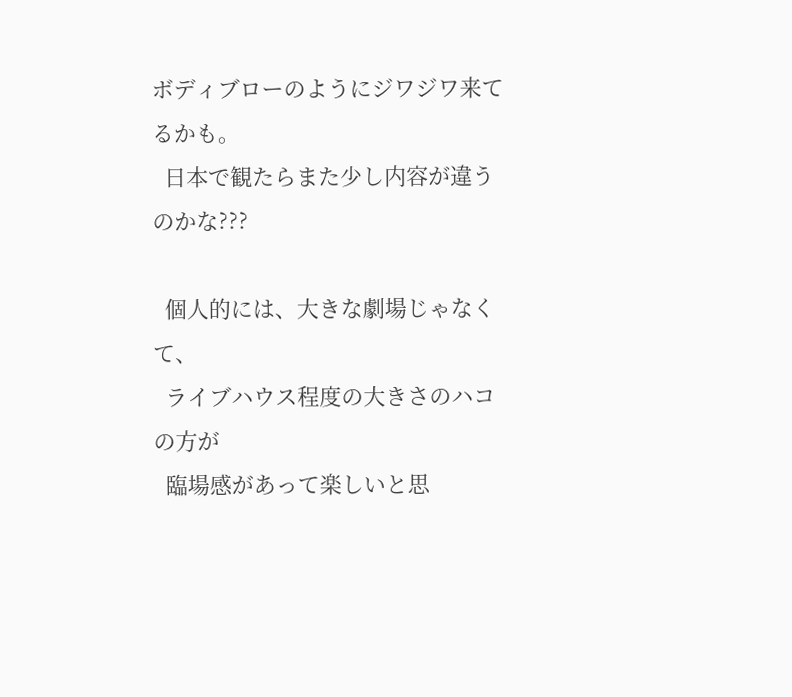ボディブローのようにジワジワ来てるかも。
  日本で観たらまた少し内容が違うのかな???

  個人的には、大きな劇場じゃなくて、
  ライブハウス程度の大きさのハコの方が
  臨場感があって楽しいと思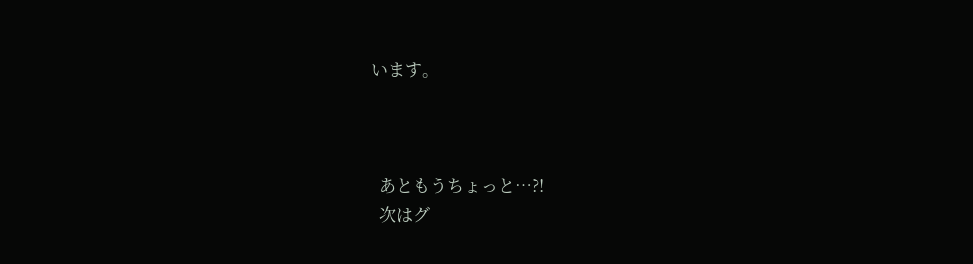います。



  あともうちょっと…?!
  次はグ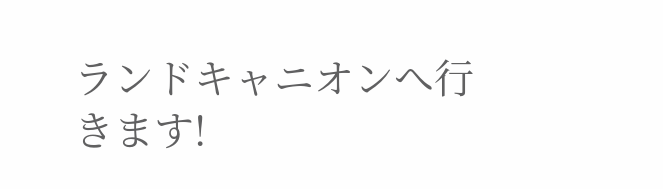ランドキャニオンへ行きます!